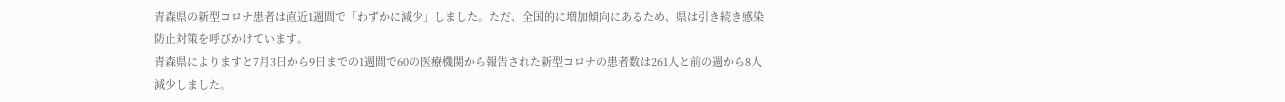青森県の新型コロナ患者は直近1週間で「わずかに減少」しました。ただ、全国的に増加傾向にあるため、県は引き続き感染防止対策を呼びかけています。
青森県によりますと7月3日から9日までの1週間で60の医療機関から報告された新型コロナの患者数は261人と前の週から8人減少しました。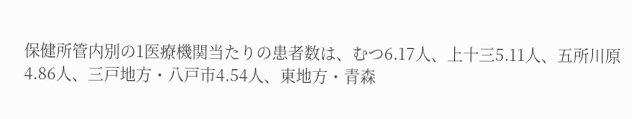保健所管内別の1医療機関当たりの患者数は、むつ6.17人、上十三5.11人、五所川原4.86人、三戸地方・八戸市4.54人、東地方・青森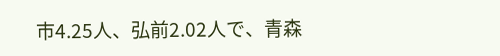市4.25人、弘前2.02人で、青森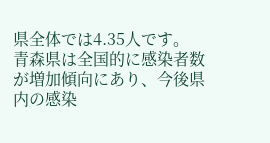県全体では4.35人です。
青森県は全国的に感染者数が増加傾向にあり、今後県内の感染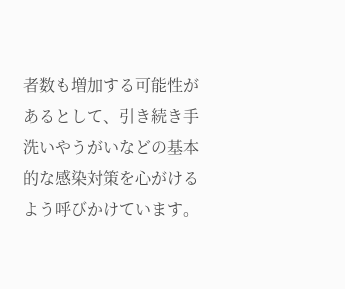者数も増加する可能性があるとして、引き続き手洗いやうがいなどの基本的な感染対策を心がけるよう呼びかけています。